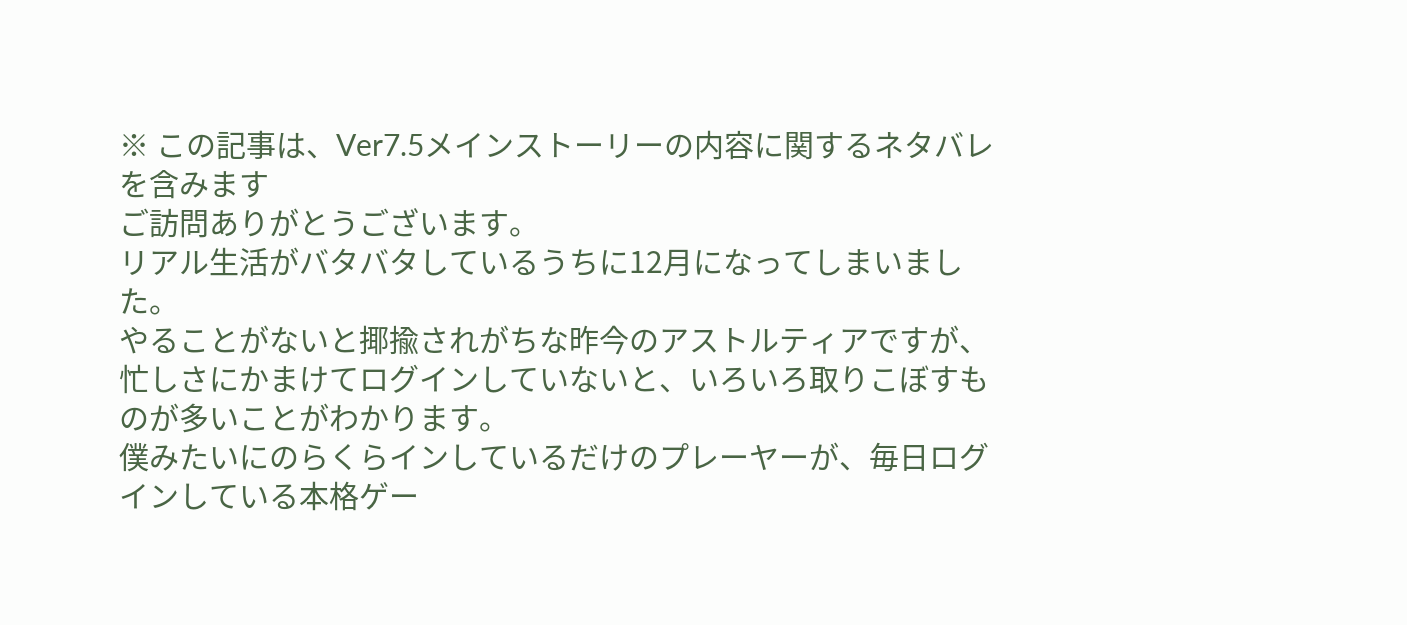※ この記事は、Ver7.5メインストーリーの内容に関するネタバレを含みます
ご訪問ありがとうございます。
リアル生活がバタバタしているうちに12月になってしまいました。
やることがないと揶揄されがちな昨今のアストルティアですが、忙しさにかまけてログインしていないと、いろいろ取りこぼすものが多いことがわかります。
僕みたいにのらくらインしているだけのプレーヤーが、毎日ログインしている本格ゲー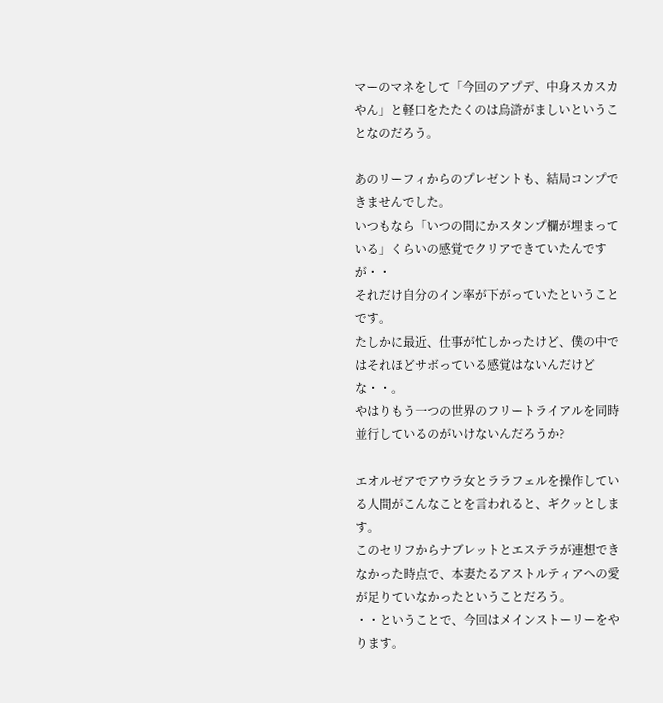マーのマネをして「今回のアプデ、中身スカスカやん」と軽口をたたくのは烏滸がましいということなのだろう。

あのリーフィからのプレゼントも、結局コンプできませんでした。
いつもなら「いつの間にかスタンプ欄が埋まっている」くらいの感覚でクリアできていたんですが・・
それだけ自分のイン率が下がっていたということです。
たしかに最近、仕事が忙しかったけど、僕の中ではそれほどサボっている感覚はないんだけどな・・。
やはりもう一つの世界のフリートライアルを同時並行しているのがいけないんだろうか?

エオルゼアでアウラ女とララフェルを操作している人間がこんなことを言われると、ギクッとします。
このセリフからナブレットとエステラが連想できなかった時点で、本妻たるアストルティアへの愛が足りていなかったということだろう。
・・ということで、今回はメインストーリーをやります。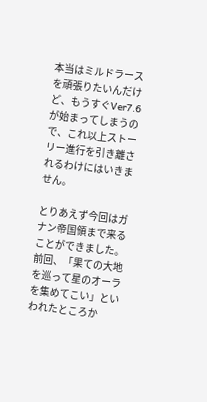本当はミルドラースを頑張りたいんだけど、もうすぐVer7.6が始まってしまうので、これ以上ストーリー進行を引き離されるわけにはいきません。

とりあえず今回はガナン帝国領まで来ることができました。
前回、「果ての大地を巡って星のオーラを集めてこい」といわれたところか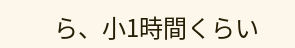ら、小1時間くらい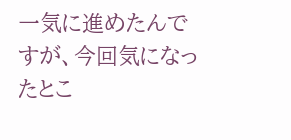一気に進めたんですが、今回気になったとこ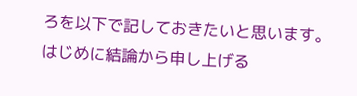ろを以下で記しておきたいと思います。
はじめに結論から申し上げる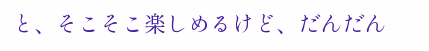と、そこそこ楽しめるけど、だんだん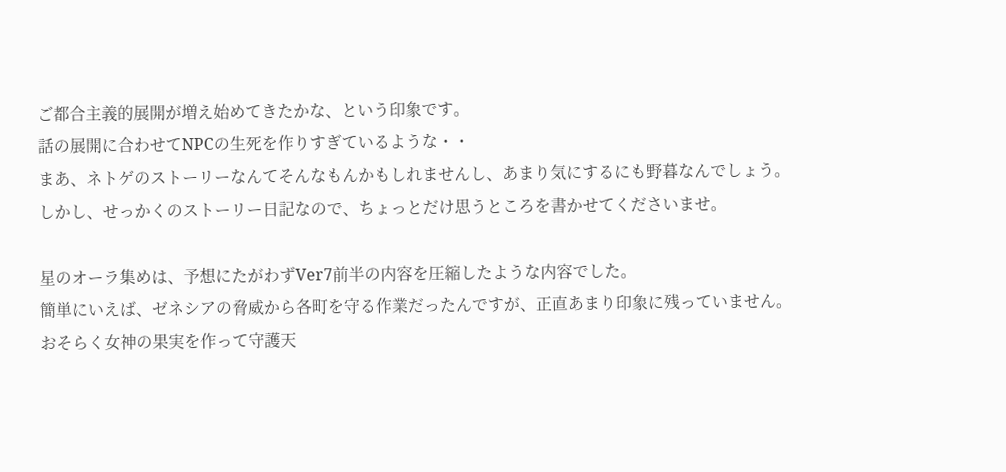ご都合主義的展開が増え始めてきたかな、という印象です。
話の展開に合わせてNPCの生死を作りすぎているような・・
まあ、ネトゲのストーリーなんてそんなもんかもしれませんし、あまり気にするにも野暮なんでしょう。
しかし、せっかくのストーリー日記なので、ちょっとだけ思うところを書かせてくださいませ。

星のオーラ集めは、予想にたがわずVer7前半の内容を圧縮したような内容でした。
簡単にいえば、ゼネシアの脅威から各町を守る作業だったんですが、正直あまり印象に残っていません。
おそらく女神の果実を作って守護天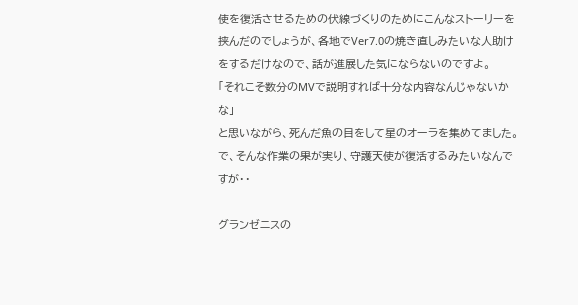使を復活させるための伏線づくりのためにこんなストーリーを挟んだのでしょうが、各地でVer7.0の焼き直しみたいな人助けをするだけなので、話が進展した気にならないのですよ。
「それこそ数分のMVで説明すれば十分な内容なんじゃないかな」
と思いながら、死んだ魚の目をして星のオーラを集めてました。
で、そんな作業の果が実り、守護天使が復活するみたいなんですが・・

グランゼニスの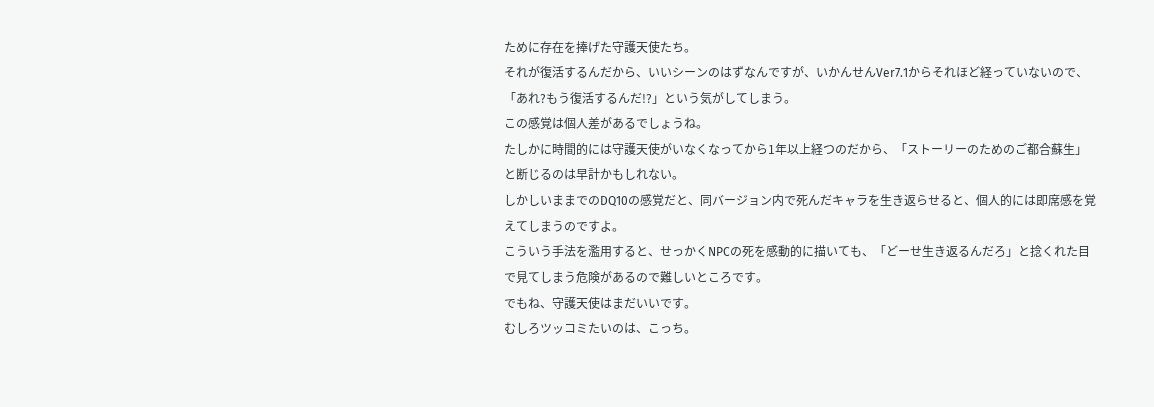ために存在を捧げた守護天使たち。
それが復活するんだから、いいシーンのはずなんですが、いかんせんVer7.1からそれほど経っていないので、「あれ?もう復活するんだ!?」という気がしてしまう。
この感覚は個人差があるでしょうね。
たしかに時間的には守護天使がいなくなってから1年以上経つのだから、「ストーリーのためのご都合蘇生」と断じるのは早計かもしれない。
しかしいままでのDQ10の感覚だと、同バージョン内で死んだキャラを生き返らせると、個人的には即席感を覚えてしまうのですよ。
こういう手法を濫用すると、せっかくNPCの死を感動的に描いても、「どーせ生き返るんだろ」と捻くれた目で見てしまう危険があるので難しいところです。
でもね、守護天使はまだいいです。
むしろツッコミたいのは、こっち。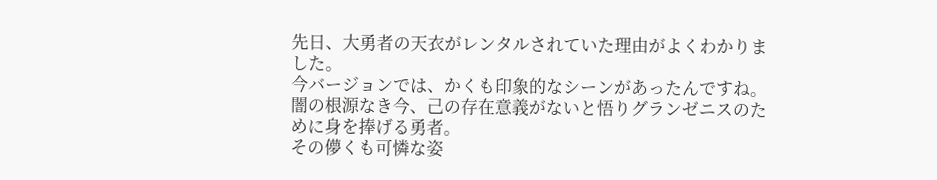先日、大勇者の天衣がレンタルされていた理由がよくわかりました。
今バージョンでは、かくも印象的なシーンがあったんですね。
闇の根源なき今、己の存在意義がないと悟りグランゼニスのために身を捧げる勇者。
その儚くも可憐な姿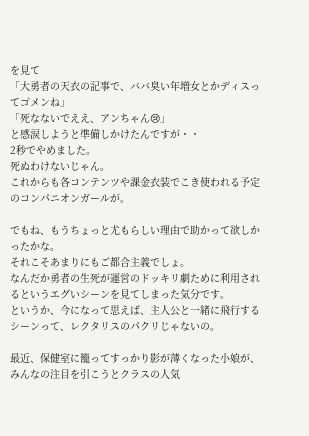を見て
「大勇者の天衣の記事で、ババ臭い年増女とかディスってゴメンね」
「死なないでええ、アンちゃん😢」
と感涙しようと準備しかけたんですが・・
2秒でやめました。
死ぬわけないじゃん。
これからも各コンテンツや課金衣装でこき使われる予定のコンパニオンガールが。

でもね、もうちょっと尤もらしい理由で助かって欲しかったかな。
それこそあまりにもご都合主義でしょ。
なんだか勇者の生死が運営のドッキリ劇ために利用されるというエグいシーンを見てしまった気分です。
というか、今になって思えば、主人公と一緒に飛行するシーンって、レクタリスのパクリじゃないの。

最近、保健室に籠ってすっかり影が薄くなった小娘が、みんなの注目を引こうとクラスの人気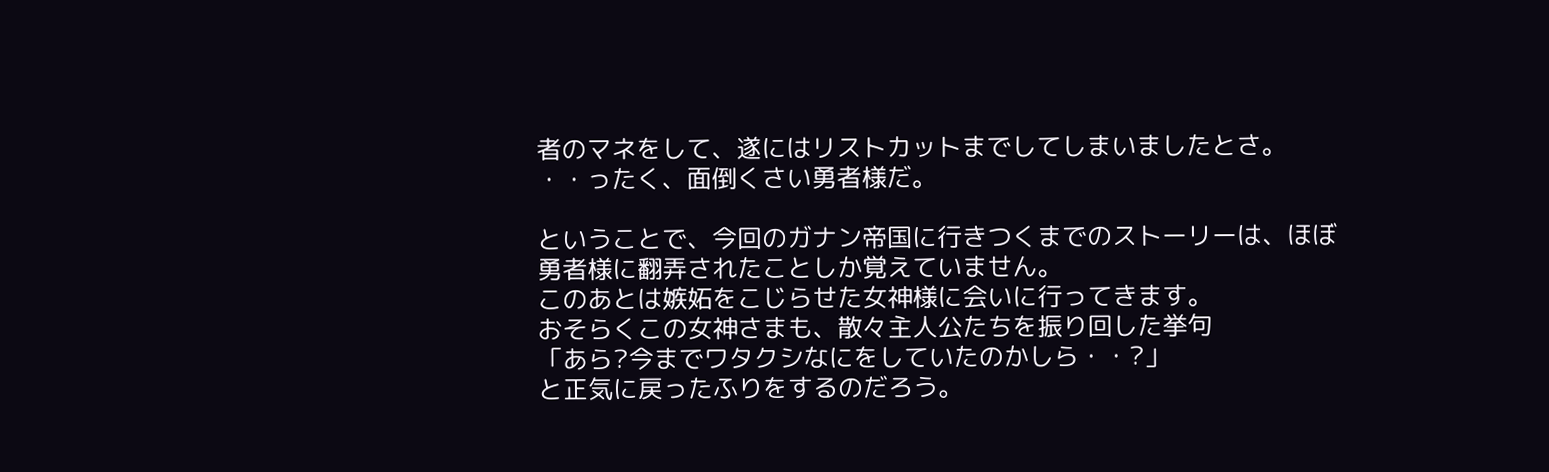者のマネをして、遂にはリストカットまでしてしまいましたとさ。
・・ったく、面倒くさい勇者様だ。

ということで、今回のガナン帝国に行きつくまでのストーリーは、ほぼ勇者様に翻弄されたことしか覚えていません。
このあとは嫉妬をこじらせた女神様に会いに行ってきます。
おそらくこの女神さまも、散々主人公たちを振り回した挙句
「あら?今までワタクシなにをしていたのかしら・・?」
と正気に戻ったふりをするのだろう。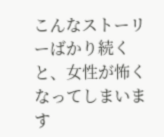こんなストーリーばかり続くと、女性が怖くなってしまいます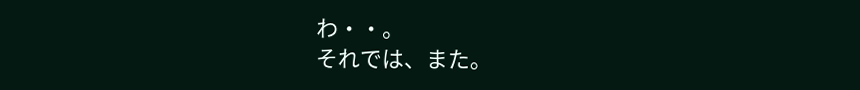わ・・。
それでは、また。